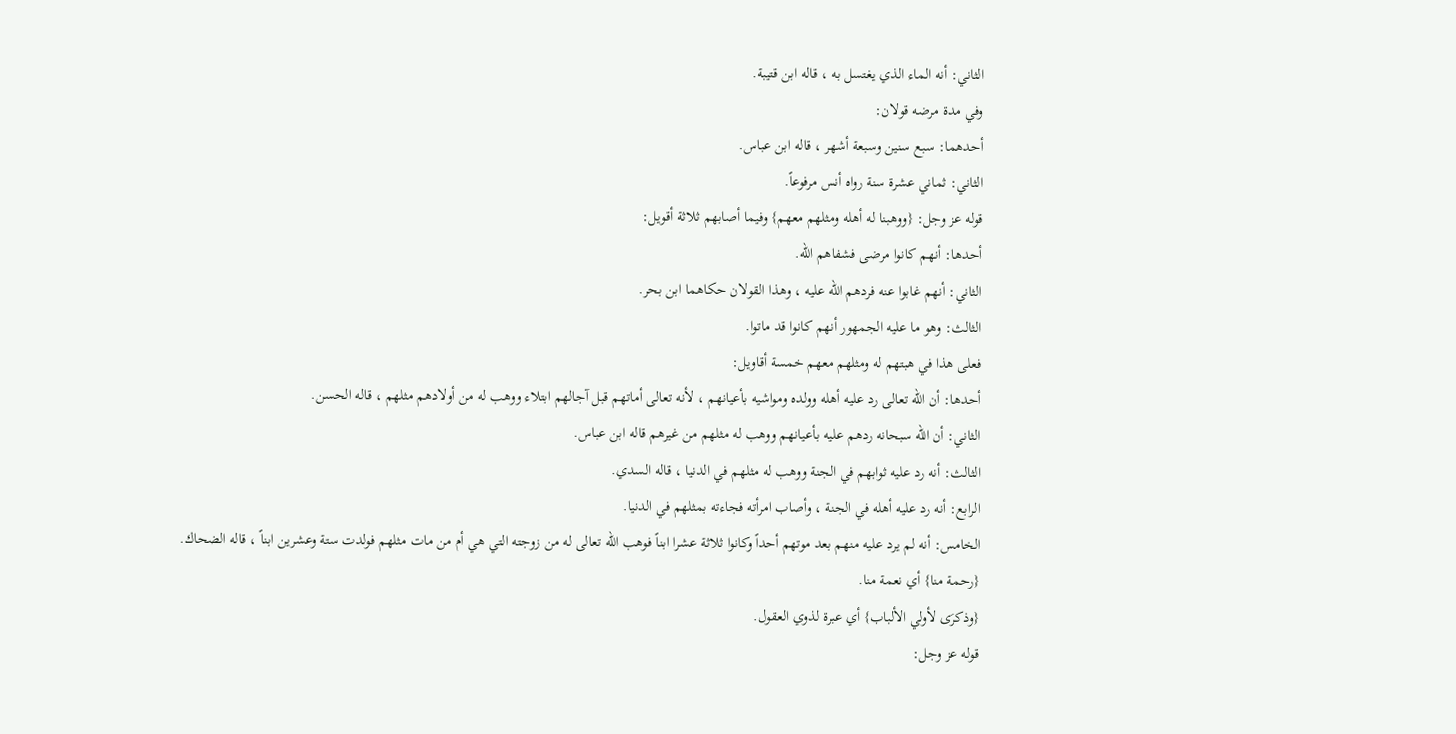الثاني: أنه الماء الذي يغتسل به ، قاله ابن قتيبة.
وفي مدة مرضه قولان:
أحدهما: سبع سنين وسبعة أشهر ، قاله ابن عباس.
الثاني: ثماني عشرة سنة رواه أنس مرفوعاً.
قوله عز وجل: {ووهبنا له أهله ومثلهم معهم} وفيما أصابهم ثلاثة أقويل:
أحدها: أنهم كانوا مرضى فشفاهم الله.
الثاني: أنهم غابوا عنه فردهم الله عليه ، وهذا القولان حكاهما ابن بحر.
الثالث: وهو ما عليه الجمهور أنهم كانوا قد ماتوا.
فعلى هذا في هبتهم له ومثلهم معهم خمسة أقاويل:
أحدها: أن الله تعالى رد عليه أهله وولده ومواشيه بأعيانهم ، لأنه تعالى أماتهم قبل آجالهم ابتلاء ووهب له من أولادهم مثلهم ، قاله الحسن.
الثاني: أن الله سبحانه ردهم عليه بأعيانهم ووهب له مثلهم من غيرهم قاله ابن عباس.
الثالث: أنه رد عليه ثوابهم في الجنة ووهب له مثلهم في الدنيا ، قاله السدي.
الرابع: أنه رد عليه أهله في الجنة ، وأصاب امرأته فجاءته بمثلهم في الدنيا.
الخامس: أنه لم يرد عليه منهم بعد موتهم أحداً وكانوا ثلاثة عشرا ابناً فوهب الله تعالى له من زوجته التي هي أم من مات مثلهم فولدت ستة وعشرين ابناً ، قاله الضحاك.
{رحمة منا} أي نعمة منا.
{وذكرَى لأولي الألباب} أي عبرة لذوي العقول.
قوله عز وجل: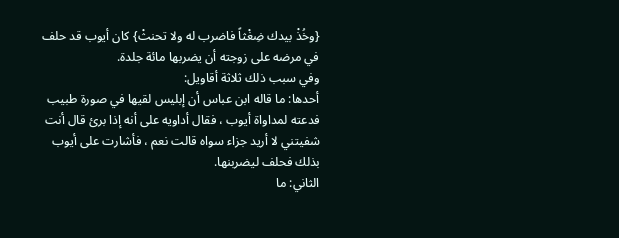{وخُذْ بيدك ضِغْثاً فاضرب له ولا تحنثْ} كان أيوب قد حلف في مرضه على زوجته أن يضربها مائة جلدة.
وفي سبب ذلك ثلاثة أقاويل:
أحدها: ما قاله ابن عباس أن إبليس لقيها في صورة طبيب فدعته لمداواة أيوب ، فقال أداويه على أنه إذا برئ قال أنت شفيتني لا أريد جزاء سواه قالت نعم ، فأشارت على أيوب بذلك فحلف ليضربنها.
الثاني: ما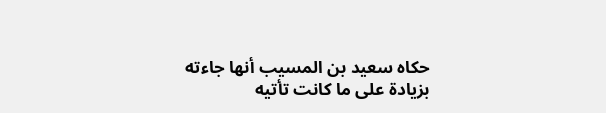حكاه سعيد بن المسيب أنها جاءته بزيادة على ما كانت تأتيه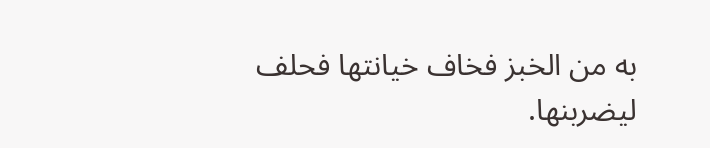به من الخبز فخاف خيانتها فحلف ليضربنها.